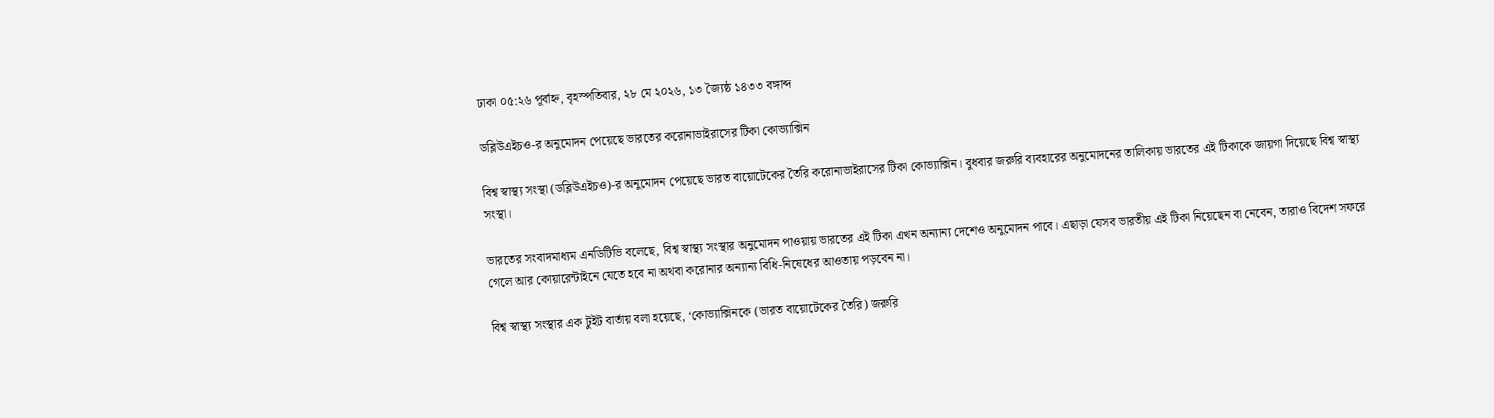ঢাকা ০৫:২৬ পূর্বাহ্ন, বৃহস্পতিবার, ২৮ মে ২০২৬, ১৩ জ্যৈষ্ঠ ১৪৩৩ বঙ্গাব্দ

ডব্লিউএইচও-র অনুমোদন পেয়েছে ভারতের করোনাভাইরাসের টিকা কোভ্যাক্সিন

বিশ্ব স্বাস্থ্য সংস্থা (ডব্লিউএইচও)-র অনুমোদন পেয়েছে ভারত বায়োটেকের তৈরি করোনাভাইরাসের টিকা কোভ্যাক্সিন। বুধবার জরুরি ব্যবহারের অনুমোদনের তালিকায় ভারতের এই টিকাকে জায়গা দিয়েছে বিশ্ব স্বাস্থ্য সংস্থা।

ভারতের সংবাদমাধ্যম এনডিটিভি বলেছে, বিশ্ব স্বাস্থ্য সংস্থার অনুমোদন পাওয়ায় ভারতের এই টিকা এখন অন্যান্য দেশেও অনুমোদন পাবে। এছাড়া যেসব ভারতীয় এই টিকা নিয়েছেন বা নেবেন, তারাও বিদেশ সফরে গেলে আর কোয়ারেন্টাইনে যেতে হবে না অথবা করোনার অন্যান্য বিধি-নিষেধের আওতায় পড়বেন না।

বিশ্ব স্বাস্থ্য সংস্থার এক টুইট বার্তায় বলা হয়েছে, ‘কোভ্যাক্সিনকে (ভারত বায়োটেকের তৈরি) জরুরি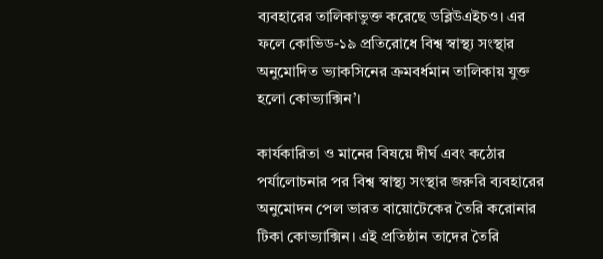ব্যবহারের তালিকাভুক্ত করেছে ডব্লিউএইচও। এর ফলে কোভিড-১৯ প্রতিরোধে বিশ্ব স্বাস্থ্য সংস্থার অনুমোদিত ভ্যাকসিনের ক্রমবর্ধমান তালিকায় যুক্ত হলো কোভ্যাক্সিন’।

কার্যকারিতা ও মানের বিষয়ে দীর্ঘ এবং কঠোর পর্যালোচনার পর বিশ্ব স্বাস্থ্য সংস্থার জরুরি ব্যবহারের অনুমোদন পেল ভারত বায়োটেকের তৈরি করোনার টিকা কোভ্যাক্সিন। এই প্রতিষ্ঠান তাদের তৈরি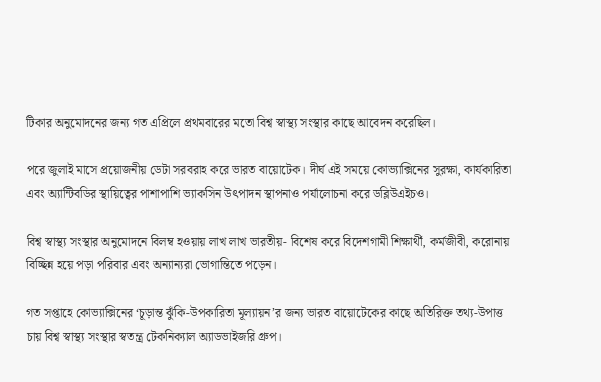টিকার অনুমোদনের জন্য গত এপ্রিলে প্রথমবারের মতো বিশ্ব স্বাস্থ্য সংস্থার কাছে আবেদন করেছিল।

পরে জুলাই মাসে প্রয়োজনীয় ডেটা সরবরাহ করে ভারত বায়োটেক। দীর্ঘ এই সময়ে কোভ্যাক্সিনের সুরক্ষা, কার্যকারিতা এবং অ্যান্টিবডির স্থায়িত্বের পাশাপাশি ভ্যাকসিন উৎপাদন স্থাপনাও পর্যালোচনা করে ডব্লিউএইচও।

বিশ্ব স্বাস্থ্য সংস্থার অনুমোদনে বিলম্ব হওয়ায় লাখ লাখ ভারতীয়- বিশেষ করে বিদেশগামী শিক্ষার্থী, কর্মজীবী, করোনায় বিচ্ছিন্ন হয়ে পড়া পরিবার এবং অন্যান্যরা ভোগান্তিতে পড়েন।

গত সপ্তাহে কোভ্যাক্সিনের ‘চূড়ান্ত ঝুঁকি-উপকারিতা মূল্যায়ন’র জন্য ভারত বায়োটেকের কাছে অতিরিক্ত তথ্য-উপাত্ত চায় বিশ্ব স্বাস্থ্য সংস্থার স্বতন্ত্র টেকনিক্যাল অ্যাডভাইজরি গ্রুপ।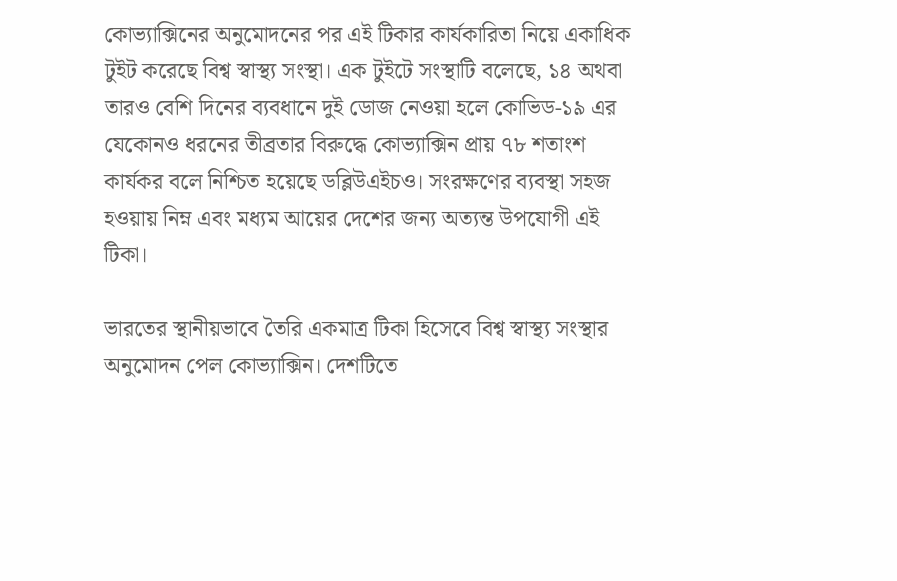কোভ্যাক্সিনের অনুমোদনের পর এই টিকার কার্যকারিতা নিয়ে একাধিক টুইট করেছে বিশ্ব স্বাস্থ্য সংস্থা। এক টুইটে সংস্থাটি বলেছে, ১৪ অথবা তারও বেশি দিনের ব্যবধানে দুই ডোজ নেওয়া হলে কোভিড-১৯ এর যেকোনও ধরনের তীব্রতার বিরুদ্ধে কোভ্যাক্সিন প্রায় ৭৮ শতাংশ কার্যকর বলে নিশ্চিত হয়েছে ডব্লিউএইচও। সংরক্ষণের ব্যবস্থা সহজ হওয়ায় নিম্ন এবং মধ্যম আয়ের দেশের জন্য অত্যন্ত উপযোগী এই টিকা।

ভারতের স্থানীয়ভাবে তৈরি একমাত্র টিকা হিসেবে বিশ্ব স্বাস্থ্য সংস্থার অনুমোদন পেল কোভ্যাক্সিন। দেশটিতে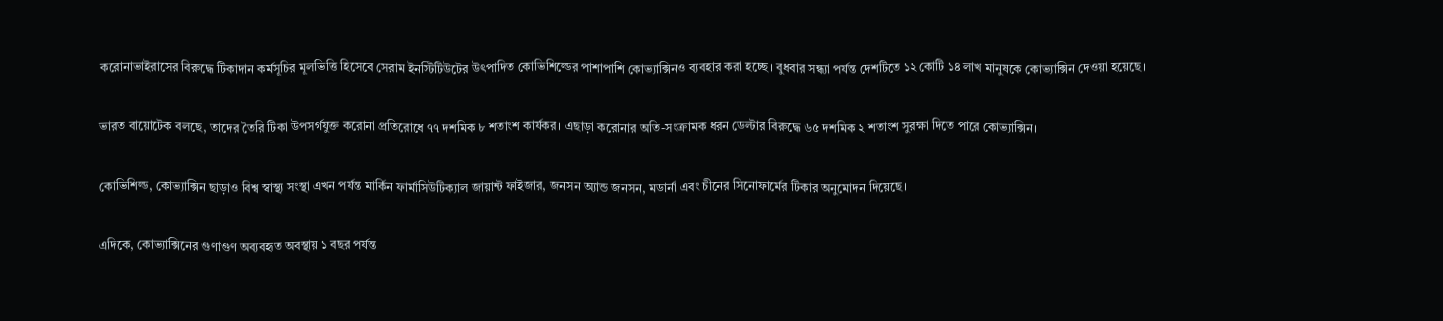করোনাভাইরাসের বিরুদ্ধে টিকাদান কর্মসূচির মূলভিত্তি হিসেবে সেরাম ইনস্টিটিউটের উৎপাদিত কোভিশিল্ডের পাশাপাশি কোভ্যাক্সিনও ব্যবহার করা হচ্ছে। বুধবার সন্ধ্যা পর্যন্ত দেশটিতে ১২ কোটি ১৪ লাখ মানুষকে কোভ্যাক্সিন দেওয়া হয়েছে।

ভারত বায়োটেক বলছে, তাদের তৈরি টিকা উপসর্গযুক্ত করোনা প্রতিরোধে ৭৭ দশমিক ৮ শতাংশ কার্যকর। এছাড়া করোনার অতি-সংক্রামক ধরন ডেল্টার বিরুদ্ধে ৬৫ দশমিক ২ শতাংশ সুরক্ষা দিতে পারে কোভ্যাক্সিন।

কোভিশিল্ড, কোভ্যাক্সিন ছাড়াও বিশ্ব স্বাস্থ্য সংস্থা এখন পর্যন্ত মার্কিন ফার্মাসিউটিক্যাল জায়ান্ট ফাইজার, জনসন অ্যান্ড জনসন, মডার্না এবং চীনের সিনোফার্মের টিকার অনুমোদন দিয়েছে।

এদিকে, কোভ্যাক্সিনের গুণাগুণ অব্যবহৃত অবস্থায় ১ বছর পর্যন্ত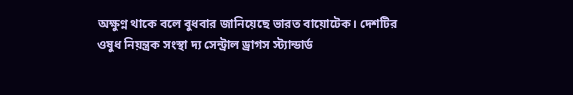অক্ষুণ্ন থাকে বলে বুধবার জানিয়েছে ভারত বায়োটেক। দেশটির ওষুধ নিয়ন্ত্রক সংস্থা দ্য সেন্ট্রাল ড্রাগস স্ট্যান্ডার্ড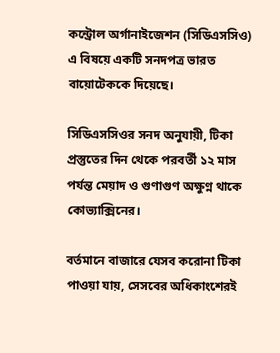কন্ট্রোল অর্গানাইজেশন (সিডিএসসিও) এ বিষয়ে একটি সনদপত্র ভারত বায়োটেককে দিয়েছে।

সিডিএসসিওর সনদ অনুযায়ী, টিকা প্রস্তুতের দিন থেকে পরবর্তী ১২ মাস পর্যন্ত মেয়াদ ও গুণাগুণ অক্ষুণ্ন থাকে কোভ্যাক্সিনের।

বর্তমানে বাজারে যেসব করোনা টিকা পাওয়া যায়, সেসবের অধিকাংশেরই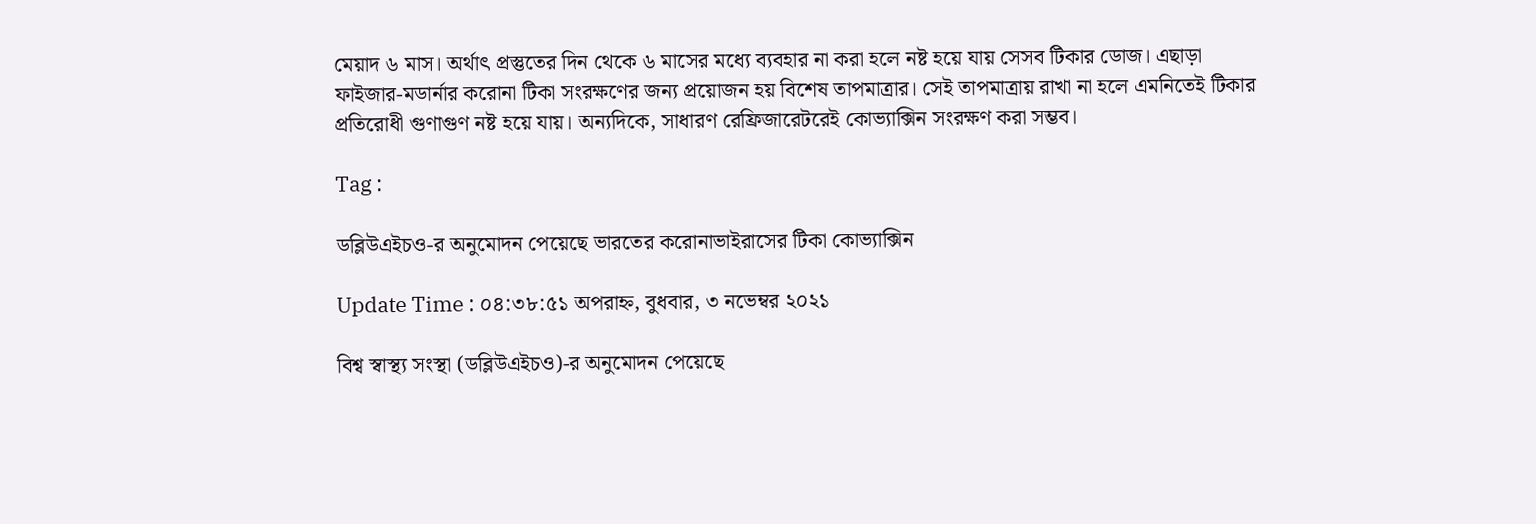মেয়াদ ৬ মাস। অর্থাৎ প্রস্তুতের দিন থেকে ৬ মাসের মধ্যে ব্যবহার না করা হলে নষ্ট হয়ে যায় সেসব টিকার ডোজ। এছাড়া ফাইজার-মডার্নার করোনা টিকা সংরক্ষণের জন্য প্রয়োজন হয় বিশেষ তাপমাত্রার। সেই তাপমাত্রায় রাখা না হলে এমনিতেই টিকার প্রতিরোধী গুণাগুণ নষ্ট হয়ে যায়। অন্যদিকে, সাধারণ রেফ্রিজারেটরেই কোভ্যাক্সিন সংরক্ষণ করা সম্ভব।

Tag :

ডব্লিউএইচও-র অনুমোদন পেয়েছে ভারতের করোনাভাইরাসের টিকা কোভ্যাক্সিন

Update Time : ০৪:৩৮:৫১ অপরাহ্ন, বুধবার, ৩ নভেম্বর ২০২১

বিশ্ব স্বাস্থ্য সংস্থা (ডব্লিউএইচও)-র অনুমোদন পেয়েছে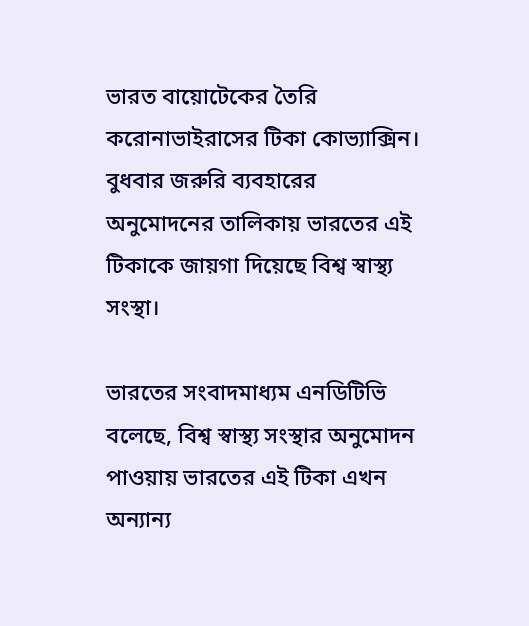ভারত বায়োটেকের তৈরি করোনাভাইরাসের টিকা কোভ্যাক্সিন। বুধবার জরুরি ব্যবহারের অনুমোদনের তালিকায় ভারতের এই টিকাকে জায়গা দিয়েছে বিশ্ব স্বাস্থ্য সংস্থা।

ভারতের সংবাদমাধ্যম এনডিটিভি বলেছে, বিশ্ব স্বাস্থ্য সংস্থার অনুমোদন পাওয়ায় ভারতের এই টিকা এখন অন্যান্য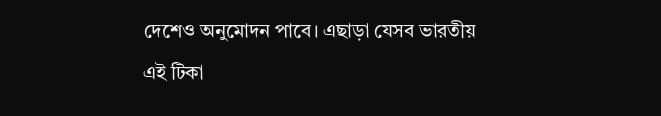দেশেও অনুমোদন পাবে। এছাড়া যেসব ভারতীয় এই টিকা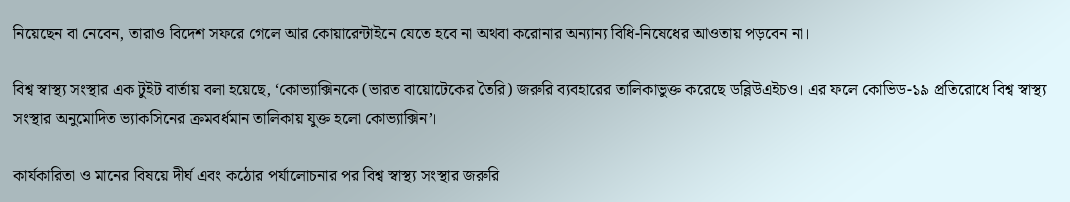নিয়েছেন বা নেবেন, তারাও বিদেশ সফরে গেলে আর কোয়ারেন্টাইনে যেতে হবে না অথবা করোনার অন্যান্য বিধি-নিষেধের আওতায় পড়বেন না।

বিশ্ব স্বাস্থ্য সংস্থার এক টুইট বার্তায় বলা হয়েছে, ‘কোভ্যাক্সিনকে (ভারত বায়োটেকের তৈরি) জরুরি ব্যবহারের তালিকাভুক্ত করেছে ডব্লিউএইচও। এর ফলে কোভিড-১৯ প্রতিরোধে বিশ্ব স্বাস্থ্য সংস্থার অনুমোদিত ভ্যাকসিনের ক্রমবর্ধমান তালিকায় যুক্ত হলো কোভ্যাক্সিন’।

কার্যকারিতা ও মানের বিষয়ে দীর্ঘ এবং কঠোর পর্যালোচনার পর বিশ্ব স্বাস্থ্য সংস্থার জরুরি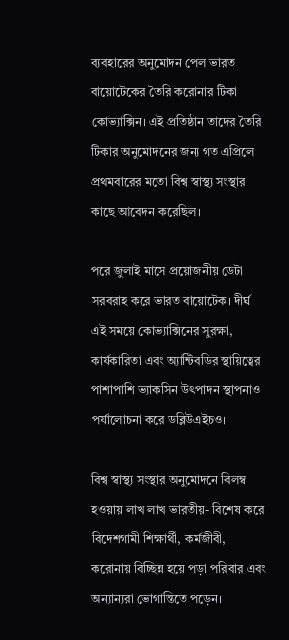ব্যবহারের অনুমোদন পেল ভারত বায়োটেকের তৈরি করোনার টিকা কোভ্যাক্সিন। এই প্রতিষ্ঠান তাদের তৈরি টিকার অনুমোদনের জন্য গত এপ্রিলে প্রথমবারের মতো বিশ্ব স্বাস্থ্য সংস্থার কাছে আবেদন করেছিল।

পরে জুলাই মাসে প্রয়োজনীয় ডেটা সরবরাহ করে ভারত বায়োটেক। দীর্ঘ এই সময়ে কোভ্যাক্সিনের সুরক্ষা, কার্যকারিতা এবং অ্যান্টিবডির স্থায়িত্বের পাশাপাশি ভ্যাকসিন উৎপাদন স্থাপনাও পর্যালোচনা করে ডব্লিউএইচও।

বিশ্ব স্বাস্থ্য সংস্থার অনুমোদনে বিলম্ব হওয়ায় লাখ লাখ ভারতীয়- বিশেষ করে বিদেশগামী শিক্ষার্থী, কর্মজীবী, করোনায় বিচ্ছিন্ন হয়ে পড়া পরিবার এবং অন্যান্যরা ভোগান্তিতে পড়েন।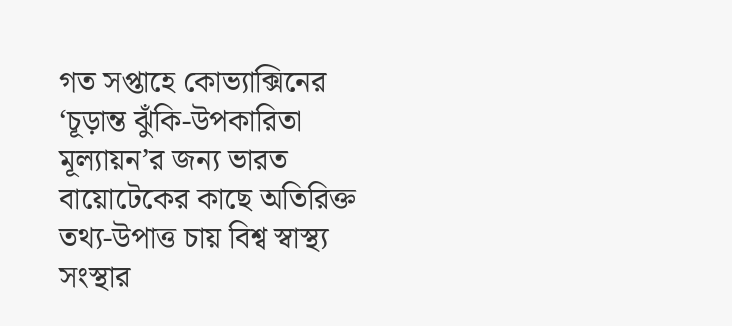গত সপ্তাহে কোভ্যাক্সিনের ‘চূড়ান্ত ঝুঁকি-উপকারিতা মূল্যায়ন’র জন্য ভারত বায়োটেকের কাছে অতিরিক্ত তথ্য-উপাত্ত চায় বিশ্ব স্বাস্থ্য সংস্থার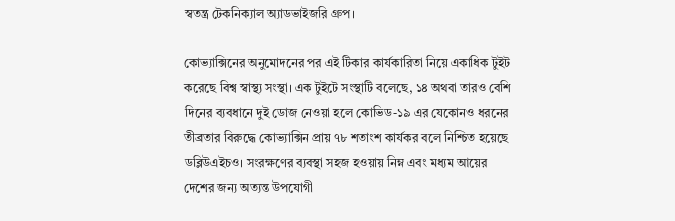স্বতন্ত্র টেকনিক্যাল অ্যাডভাইজরি গ্রুপ।

কোভ্যাক্সিনের অনুমোদনের পর এই টিকার কার্যকারিতা নিয়ে একাধিক টুইট করেছে বিশ্ব স্বাস্থ্য সংস্থা। এক টুইটে সংস্থাটি বলেছে, ১৪ অথবা তারও বেশি দিনের ব্যবধানে দুই ডোজ নেওয়া হলে কোভিড-১৯ এর যেকোনও ধরনের তীব্রতার বিরুদ্ধে কোভ্যাক্সিন প্রায় ৭৮ শতাংশ কার্যকর বলে নিশ্চিত হয়েছে ডব্লিউএইচও। সংরক্ষণের ব্যবস্থা সহজ হওয়ায় নিম্ন এবং মধ্যম আয়ের দেশের জন্য অত্যন্ত উপযোগী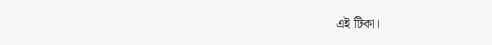এই টিকা।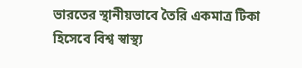ভারতের স্থানীয়ভাবে তৈরি একমাত্র টিকা হিসেবে বিশ্ব স্বাস্থ্য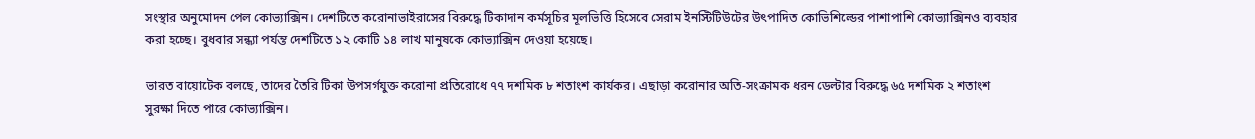সংস্থার অনুমোদন পেল কোভ্যাক্সিন। দেশটিতে করোনাভাইরাসের বিরুদ্ধে টিকাদান কর্মসূচির মূলভিত্তি হিসেবে সেরাম ইনস্টিটিউটের উৎপাদিত কোভিশিল্ডের পাশাপাশি কোভ্যাক্সিনও ব্যবহার করা হচ্ছে। বুধবার সন্ধ্যা পর্যন্ত দেশটিতে ১২ কোটি ১৪ লাখ মানুষকে কোভ্যাক্সিন দেওয়া হয়েছে।

ভারত বায়োটেক বলছে, তাদের তৈরি টিকা উপসর্গযুক্ত করোনা প্রতিরোধে ৭৭ দশমিক ৮ শতাংশ কার্যকর। এছাড়া করোনার অতি-সংক্রামক ধরন ডেল্টার বিরুদ্ধে ৬৫ দশমিক ২ শতাংশ সুরক্ষা দিতে পারে কোভ্যাক্সিন।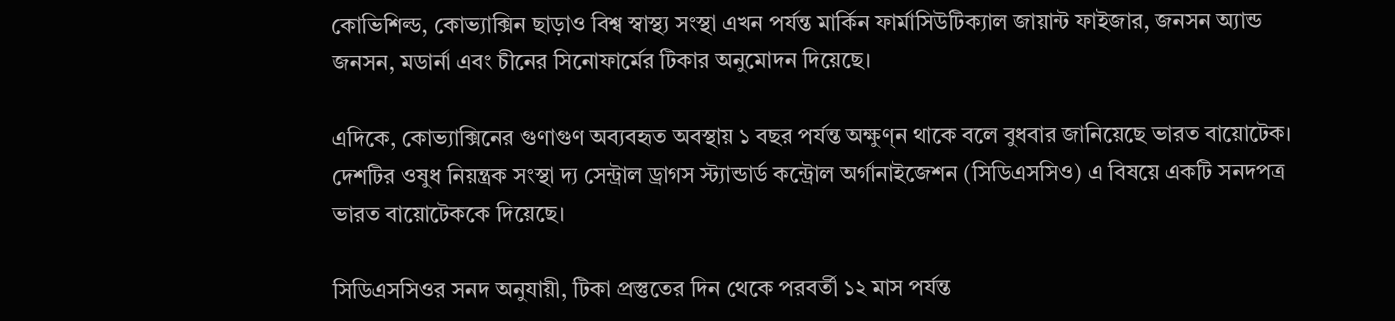কোভিশিল্ড, কোভ্যাক্সিন ছাড়াও বিশ্ব স্বাস্থ্য সংস্থা এখন পর্যন্ত মার্কিন ফার্মাসিউটিক্যাল জায়ান্ট ফাইজার, জনসন অ্যান্ড জনসন, মডার্না এবং চীনের সিনোফার্মের টিকার অনুমোদন দিয়েছে।

এদিকে, কোভ্যাক্সিনের গুণাগুণ অব্যবহৃত অবস্থায় ১ বছর পর্যন্ত অক্ষুণ্ন থাকে বলে বুধবার জানিয়েছে ভারত বায়োটেক। দেশটির ওষুধ নিয়ন্ত্রক সংস্থা দ্য সেন্ট্রাল ড্রাগস স্ট্যান্ডার্ড কন্ট্রোল অর্গানাইজেশন (সিডিএসসিও) এ বিষয়ে একটি সনদপত্র ভারত বায়োটেককে দিয়েছে।

সিডিএসসিওর সনদ অনুযায়ী, টিকা প্রস্তুতের দিন থেকে পরবর্তী ১২ মাস পর্যন্ত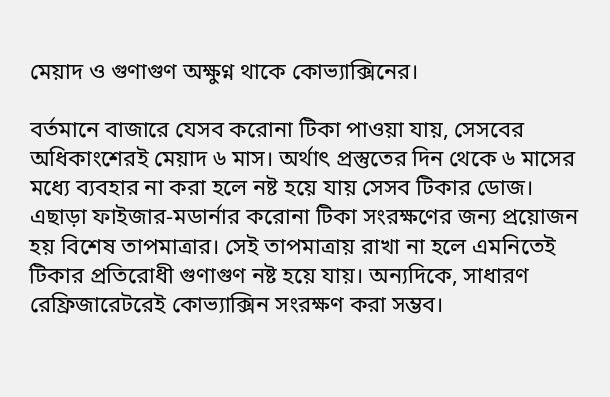মেয়াদ ও গুণাগুণ অক্ষুণ্ন থাকে কোভ্যাক্সিনের।

বর্তমানে বাজারে যেসব করোনা টিকা পাওয়া যায়, সেসবের অধিকাংশেরই মেয়াদ ৬ মাস। অর্থাৎ প্রস্তুতের দিন থেকে ৬ মাসের মধ্যে ব্যবহার না করা হলে নষ্ট হয়ে যায় সেসব টিকার ডোজ। এছাড়া ফাইজার-মডার্নার করোনা টিকা সংরক্ষণের জন্য প্রয়োজন হয় বিশেষ তাপমাত্রার। সেই তাপমাত্রায় রাখা না হলে এমনিতেই টিকার প্রতিরোধী গুণাগুণ নষ্ট হয়ে যায়। অন্যদিকে, সাধারণ রেফ্রিজারেটরেই কোভ্যাক্সিন সংরক্ষণ করা সম্ভব।